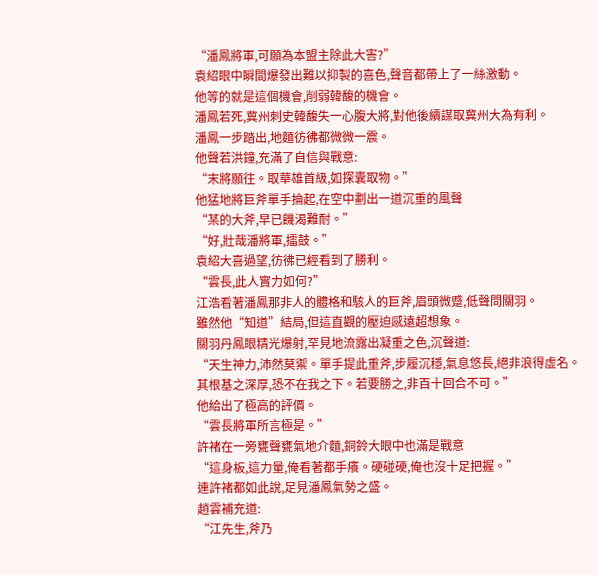“潘鳳將軍,可願為本盟主除此大害?”
袁紹眼中瞬間爆發出難以抑製的喜色,聲音都帶上了一絲激動。
他等的就是這個機會,削弱韓馥的機會。
潘鳳若死,冀州刺史韓馥失一心腹大將,對他後續謀取冀州大為有利。
潘鳳一步踏出,地麵彷彿都微微一震。
他聲若洪鐘,充滿了自信與戰意:
“末將願往。取華雄首級,如探囊取物。”
他猛地將巨斧單手掄起,在空中劃出一道沉重的風聲
“某的大斧,早已饑渴難耐。”
“好,壯哉潘將軍,擂鼓。”
袁紹大喜過望,彷彿已經看到了勝利。
“雲長,此人實力如何?”
江浩看著潘鳳那非人的體格和駭人的巨斧,眉頭微蹙,低聲問關羽。
雖然他“知道”結局,但這直觀的壓迫感遠超想象。
關羽丹鳳眼精光爆射,罕見地流露出凝重之色,沉聲道:
“天生神力,沛然莫禦。單手提此重斧,步履沉穩,氣息悠長,絕非浪得虛名。
其根基之深厚,恐不在我之下。若要勝之,非百十回合不可。”
他給出了極高的評價。
“雲長將軍所言極是。”
許褚在一旁甕聲甕氣地介麵,銅鈴大眼中也滿是戰意
“這身板,這力量,俺看著都手癢。硬碰硬,俺也沒十足把握。”
連許褚都如此說,足見潘鳳氣勢之盛。
趙雲補充道:
“江先生,斧乃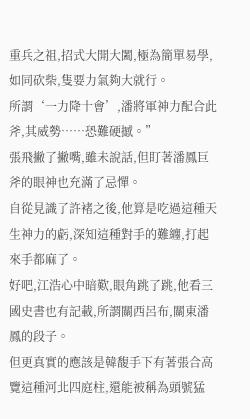重兵之祖,招式大開大闔,極為簡單易學,如同砍柴,隻要力氣夠大就行。
所謂‘一力降十會’,潘將軍神力配合此斧,其威勢……恐難硬撼。”
張飛撇了撇嘴,雖未說話,但盯著潘鳳巨斧的眼神也充滿了忌憚。
自從見識了許褚之後,他算是吃過這種天生神力的虧,深知這種對手的難纏,打起來手都麻了。
好吧,江浩心中暗歎,眼角跳了跳,他看三國史書也有記載,所謂關西呂布,關東潘鳳的段子。
但更真實的應該是韓馥手下有著張合高覽這種河北四庭柱,還能被稱為頭號猛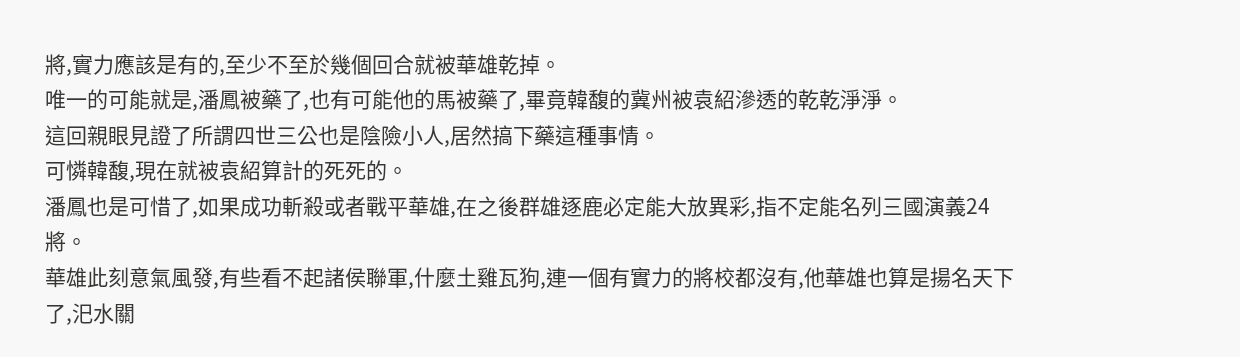將,實力應該是有的,至少不至於幾個回合就被華雄乾掉。
唯一的可能就是,潘鳳被藥了,也有可能他的馬被藥了,畢竟韓馥的冀州被袁紹滲透的乾乾淨淨。
這回親眼見證了所謂四世三公也是陰險小人,居然搞下藥這種事情。
可憐韓馥,現在就被袁紹算計的死死的。
潘鳳也是可惜了,如果成功斬殺或者戰平華雄,在之後群雄逐鹿必定能大放異彩,指不定能名列三國演義24將。
華雄此刻意氣風發,有些看不起諸侯聯軍,什麼土雞瓦狗,連一個有實力的將校都沒有,他華雄也算是揚名天下了,汜水關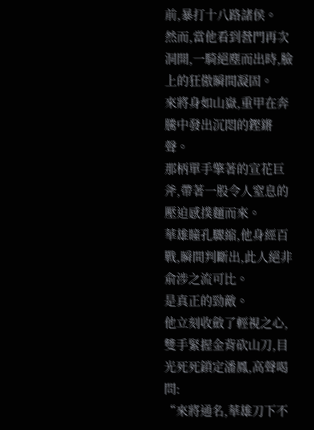前,暴打十八路諸侯。
然而,當他看到營門再次洞開,一騎絕塵而出時,臉上的狂傲瞬間凝固。
來將身如山嶽,重甲在奔騰中發出沉悶的鏗鏘聲。
那柄單手擎著的宣花巨斧,帶著一股令人窒息的壓迫感撲麵而來。
華雄瞳孔驟縮,他身經百戰,瞬間判斷出,此人絕非俞涉之流可比。
是真正的勁敵。
他立刻收斂了輕視之心,雙手緊握金背砍山刀,目光死死鎖定潘鳳,高聲喝問:
“來將通名,華雄刀下不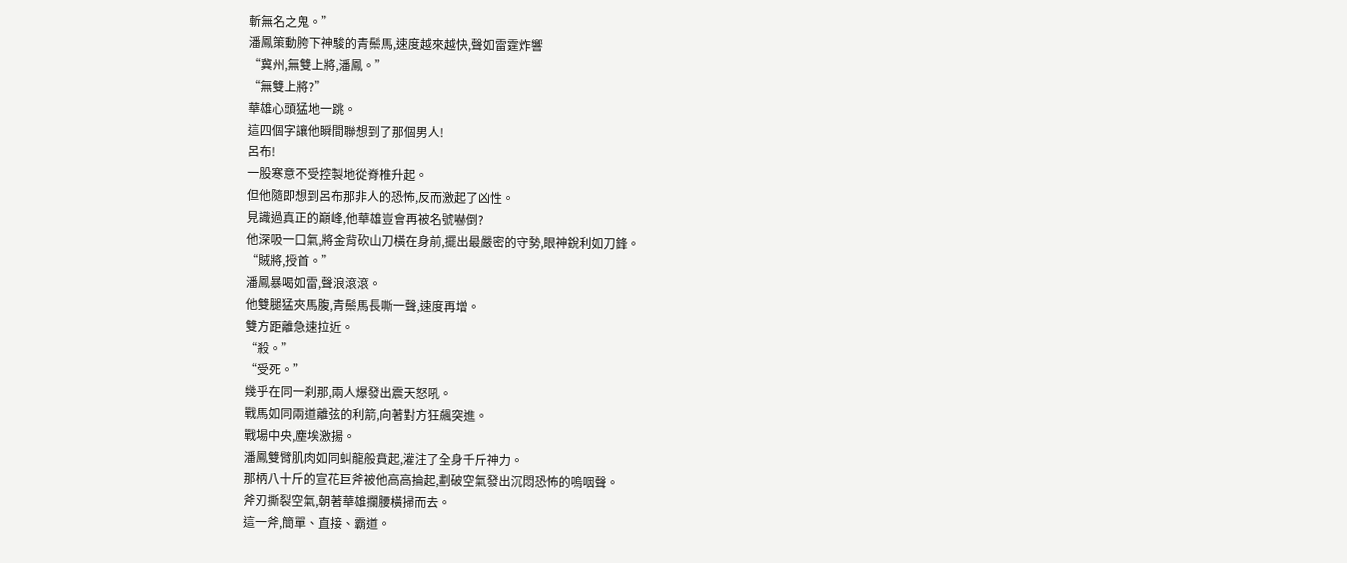斬無名之鬼。”
潘鳳策動胯下神駿的青鬃馬,速度越來越快,聲如雷霆炸響
“冀州,無雙上將,潘鳳。”
“無雙上將?”
華雄心頭猛地一跳。
這四個字讓他瞬間聯想到了那個男人!
呂布!
一股寒意不受控製地從脊椎升起。
但他隨即想到呂布那非人的恐怖,反而激起了凶性。
見識過真正的巔峰,他華雄豈會再被名號嚇倒?
他深吸一口氣,將金背砍山刀橫在身前,擺出最嚴密的守勢,眼神銳利如刀鋒。
“賊將,授首。”
潘鳳暴喝如雷,聲浪滾滾。
他雙腿猛夾馬腹,青鬃馬長嘶一聲,速度再增。
雙方距離急速拉近。
“殺。”
“受死。”
幾乎在同一刹那,兩人爆發出震天怒吼。
戰馬如同兩道離弦的利箭,向著對方狂飆突進。
戰場中央,塵埃激揚。
潘鳳雙臂肌肉如同虯龍般賁起,灌注了全身千斤神力。
那柄八十斤的宣花巨斧被他高高掄起,劃破空氣發出沉悶恐怖的嗚咽聲。
斧刃撕裂空氣,朝著華雄攔腰橫掃而去。
這一斧,簡單、直接、霸道。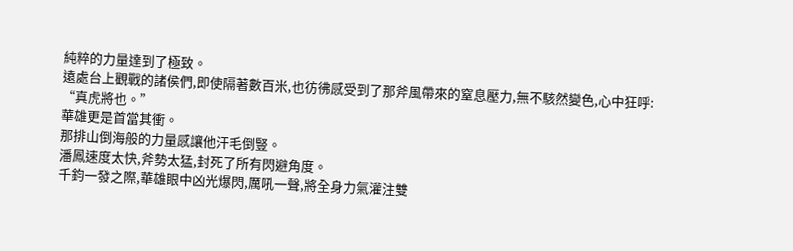純粹的力量達到了極致。
遠處台上觀戰的諸侯們,即使隔著數百米,也彷彿感受到了那斧風帶來的窒息壓力,無不駭然變色,心中狂呼:
“真虎將也。”
華雄更是首當其衝。
那排山倒海般的力量感讓他汗毛倒豎。
潘鳳速度太快,斧勢太猛,封死了所有閃避角度。
千鈞一發之際,華雄眼中凶光爆閃,厲吼一聲,將全身力氣灌注雙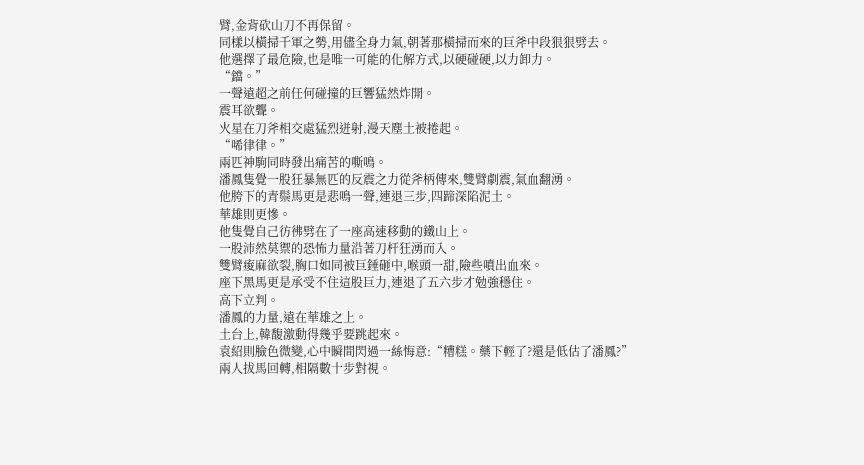臂,金背砍山刀不再保留。
同樣以橫掃千軍之勢,用儘全身力氣,朝著那橫掃而來的巨斧中段狠狠劈去。
他選擇了最危險,也是唯一可能的化解方式,以硬碰硬,以力卸力。
“鐺。”
一聲遠超之前任何碰撞的巨響猛然炸開。
震耳欲聾。
火星在刀斧相交處猛烈迸射,漫天塵土被捲起。
“唏律律。”
兩匹神駒同時發出痛苦的嘶鳴。
潘鳳隻覺一股狂暴無匹的反震之力從斧柄傳來,雙臂劇震,氣血翻湧。
他胯下的青鬃馬更是悲鳴一聲,連退三步,四蹄深陷泥土。
華雄則更慘。
他隻覺自己彷彿劈在了一座高速移動的鐵山上。
一股沛然莫禦的恐怖力量沿著刀杆狂湧而入。
雙臂痠麻欲裂,胸口如同被巨錘砸中,喉頭一甜,險些噴出血來。
座下黑馬更是承受不住這股巨力,連退了五六步才勉強穩住。
高下立判。
潘鳳的力量,遠在華雄之上。
土台上,韓馥激動得幾乎要跳起來。
袁紹則臉色微變,心中瞬間閃過一絲悔意:“糟糕。藥下輕了?還是低估了潘鳳?”
兩人拔馬回轉,相隔數十步對視。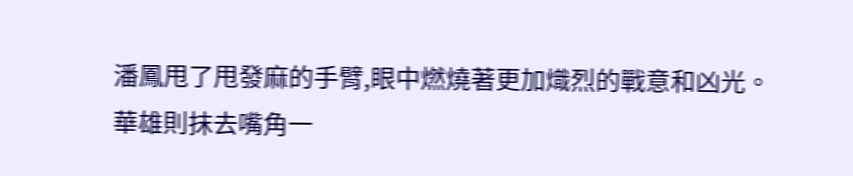潘鳳甩了甩發麻的手臂,眼中燃燒著更加熾烈的戰意和凶光。
華雄則抹去嘴角一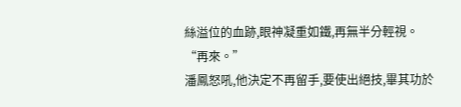絲溢位的血跡,眼神凝重如鐵,再無半分輕視。
“再來。”
潘鳳怒吼,他決定不再留手,要使出絕技,畢其功於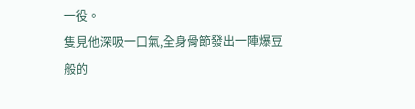一役。
隻見他深吸一口氣,全身骨節發出一陣爆豆般的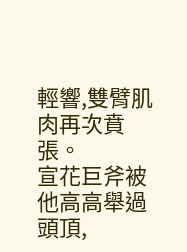輕響,雙臂肌肉再次賁張。
宣花巨斧被他高高舉過頭頂,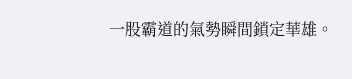一股霸道的氣勢瞬間鎖定華雄。